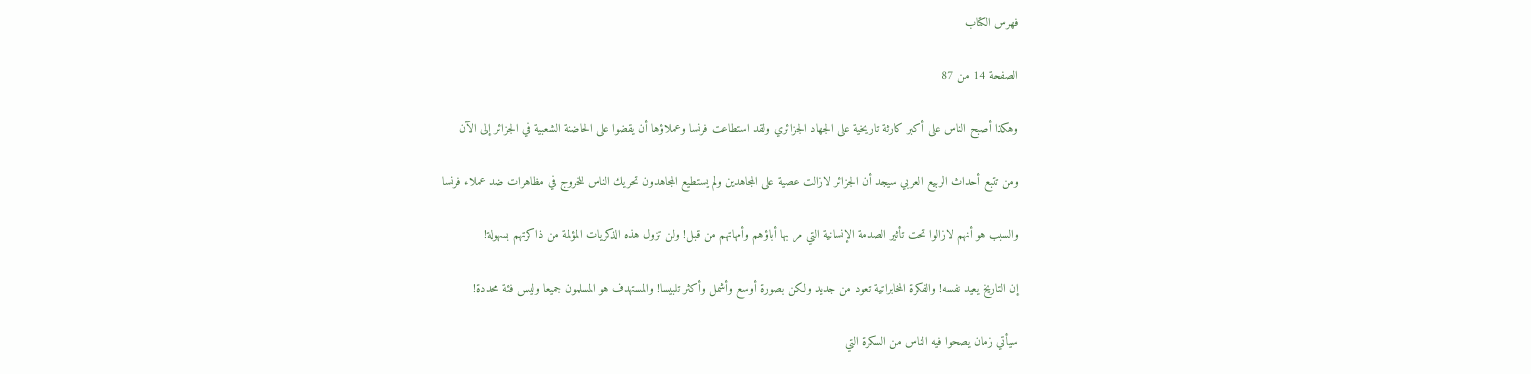فهرس الكتاب

الصفحة 14 من 87

وهكذا أصبح الناس على أكبر كارثة تاريخية على الجهاد الجزائري ولقد استطاعت فرنسا وعملاؤها أن يقضوا على الحاضنة الشعبية في الجزائر إلى الآن

ومن تتبع أحداث الربيع العربي سيجد أن الجزائر لازالت عصية على المجاهدين ولم يستطيع المجاهدون تحريك الناس للخروج في مظاهرات ضد عملاء فرنسا

والسبب هو أنهم لازالوا تحت تأثير الصدمة الإنسانية التي مر بها أباؤهم وأمهاتهم من قبل! ولن تزول هذه الذكريات المؤلمة من ذاكرتهم بسهولة!

إن التاريخ يعيد نفسه! والفكرة المخابراتية تعود من جديد ولكن بصورة أوسع وأشمل وأكثر تلبيسا! والمستهدف هو المسلمون جميعا وليس فئة محددة!

سيأتي زمان يصحوا فيه الناس من السكرة التي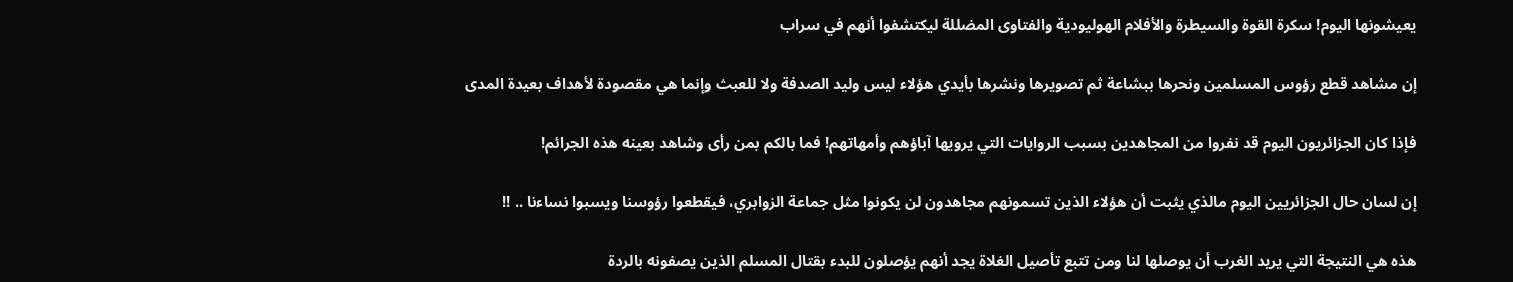يعيشونها اليوم! سكرة القوة والسيطرة والأفلام الهوليودية والفتاوى المضللة ليكتشفوا أنهم في سراب

إن مشاهد قطع رؤوس المسلمين ونحرها ببشاعة ثم تصويرها ونشرها بأيدي هؤلاء ليس وليد الصدفة ولا للعبث وإنما هي مقصودة لأهداف بعيدة المدى

فإذا كان الجزائريون اليوم قد نفروا من المجاهدين بسبب الروايات التي يرويها آباؤهم وأمهاتهم! فما بالكم بمن رأى وشاهد بعينه هذه الجرائم!

إن لسان حال الجزائريين اليوم مالذي يثبت أن هؤلاء الذين تسمونهم مجاهدون لن يكونوا مثل جماعة الزوابري، فيقطعوا رؤوسنا ويسبوا نساءنا .. !!

هذه هي النتيجة التي يريد الغرب أن يوصلها لنا ومن تتبع تأصيل الغلاة يجد أنهم يؤصلون للبدء بقتال المسلم الذين يصفونه بالردة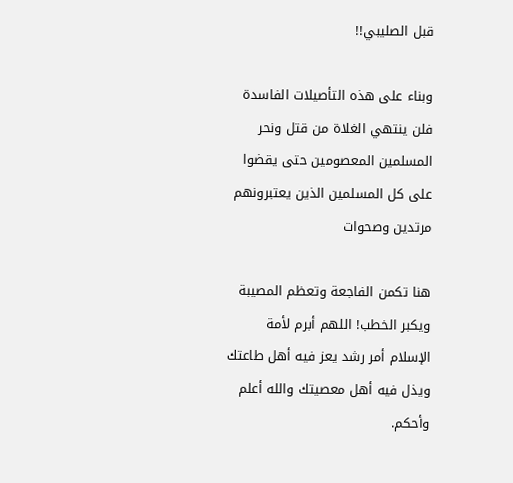قبل الصليبي!!

وبناء على هذه التأصيلات الفاسدة فلن ينتهي الغلاة من قتل ونحر المسلمين المعصومين حتى يقضوا على كل المسلمين الذين يعتبرونهم مرتدين وصحوات

هنا تكمن الفاجعة وتعظم المصيبة ويكبر الخطب! اللهم أبرم لأمة الإسلام أمر رشد يعز فيه أهل طاعتك ويذل فيه أهل معصيتك والله أعلم وأحكم.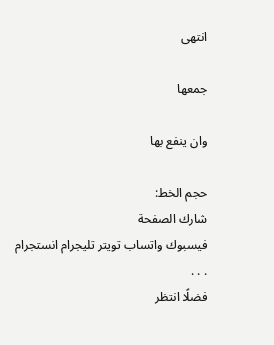انتهى

جمعها

وان ينفع بها

حجم الخط:
شارك الصفحة
فيسبوك واتساب تويتر تليجرام انستجرام
. . .
فضلًا انتظر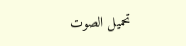تحميل الصوت